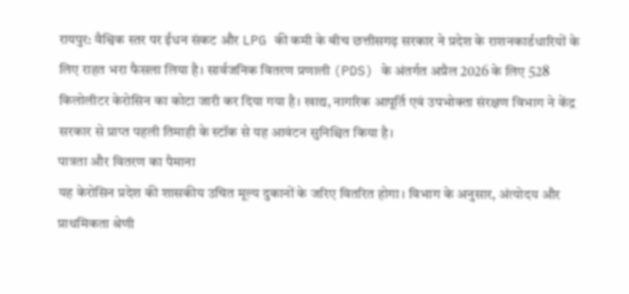रायपुर: वैश्विक स्तर पर ईंधन संकट और LPG की कमी के बीच छत्तीसगढ़ सरकार ने प्रदेश के राशनकार्डधारियों के लिए राहत भरा फैसला लिया है। सार्वजनिक वितरण प्रणाली (PDS) के अंतर्गत अप्रैल 2026 के लिए 528 किलोलीटर केरोसिन का कोटा जारी कर दिया गया है। खाद्य, नागरिक आपूर्ति एवं उपभोक्ता संरक्षण विभाग ने केंद्र सरकार से प्राप्त पहली तिमाही के स्टॉक से यह आवंटन सुनिश्चित किया है।
पात्रता और वितरण का पैमाना
यह केरोसिन प्रदेश की शासकीय उचित मूल्य दुकानों के जरिए वितरित होगा। विभाग के अनुसार, अंत्योदय और प्राथमिकता श्रेणी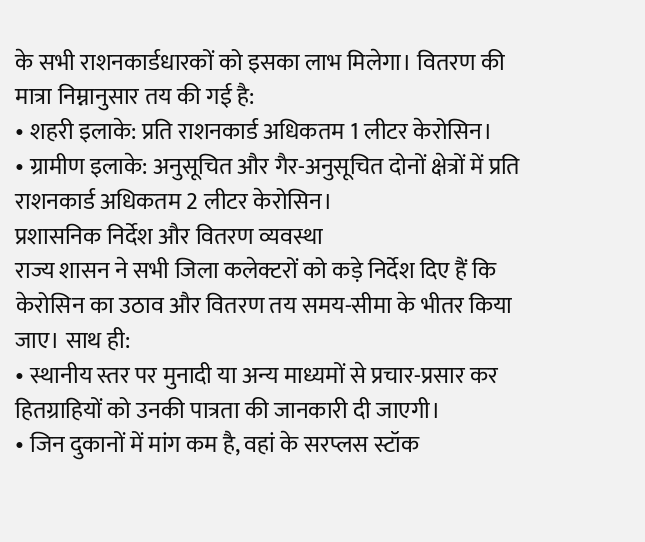के सभी राशनकार्डधारकों को इसका लाभ मिलेगा। वितरण की मात्रा निम्नानुसार तय की गई है:
• शहरी इलाके: प्रति राशनकार्ड अधिकतम 1 लीटर केरोसिन।
• ग्रामीण इलाके: अनुसूचित और गैर-अनुसूचित दोनों क्षेत्रों में प्रति राशनकार्ड अधिकतम 2 लीटर केरोसिन।
प्रशासनिक निर्देश और वितरण व्यवस्था
राज्य शासन ने सभी जिला कलेक्टरों को कड़े निर्देश दिए हैं कि केरोसिन का उठाव और वितरण तय समय-सीमा के भीतर किया जाए। साथ ही:
• स्थानीय स्तर पर मुनादी या अन्य माध्यमों से प्रचार-प्रसार कर हितग्राहियों को उनकी पात्रता की जानकारी दी जाएगी।
• जिन दुकानों में मांग कम है, वहां के सरप्लस स्टॉक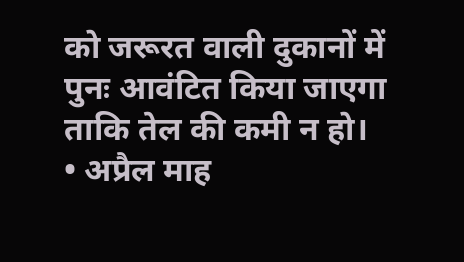को जरूरत वाली दुकानों में पुनः आवंटित किया जाएगा ताकि तेल की कमी न हो।
• अप्रैल माह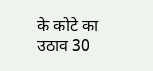के कोटे का उठाव 30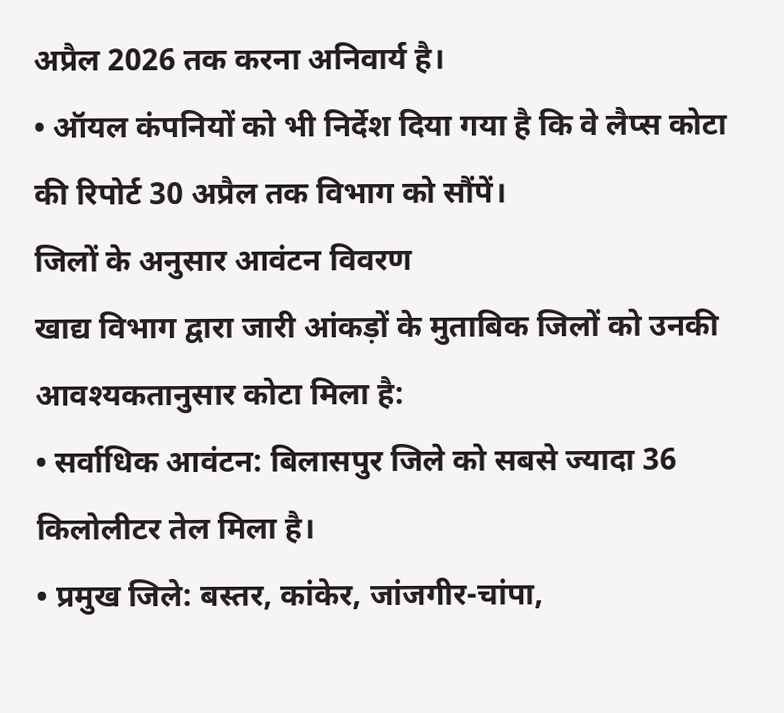अप्रैल 2026 तक करना अनिवार्य है।
• ऑयल कंपनियों को भी निर्देश दिया गया है कि वे लैप्स कोटा की रिपोर्ट 30 अप्रैल तक विभाग को सौंपें।
जिलों के अनुसार आवंटन विवरण
खाद्य विभाग द्वारा जारी आंकड़ों के मुताबिक जिलों को उनकी आवश्यकतानुसार कोटा मिला है:
• सर्वाधिक आवंटन: बिलासपुर जिले को सबसे ज्यादा 36 किलोलीटर तेल मिला है।
• प्रमुख जिले: बस्तर, कांकेर, जांजगीर-चांपा,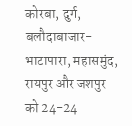कोरबा, दुर्ग, बलौदाबाजार-भाटापारा, महासमुंद, रायपुर और जशपुर को 24-24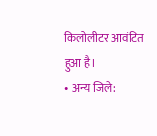किलोलीटर आवंटित हुआ है।
• अन्य जिले: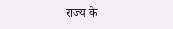राज्य के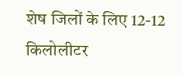शेष जिलों के लिए 12-12 किलोलीटर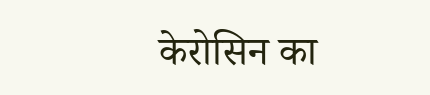केरोसिन का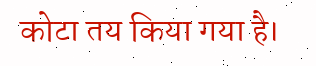कोटा तय किया गया है।